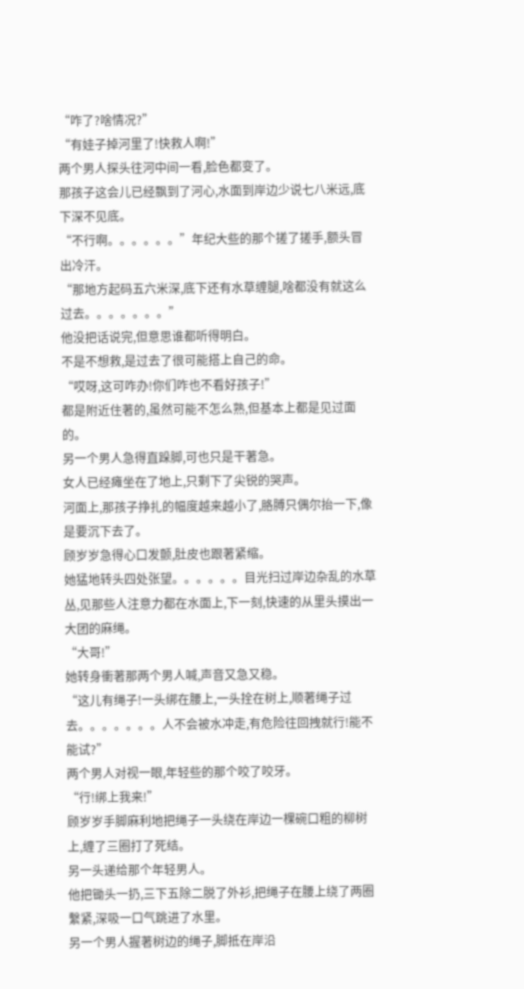“咋了?啥情况?”
“有娃子掉河里了!快救人啊!”
两个男人探头往河中间一看,脸色都变了。
那孩子这会儿已经飘到了河心,水面到岸边少说七八米远,底下深不见底。
“不行啊。。。。。。”年纪大些的那个搓了搓手,额头冒出冷汗。
“那地方起码五六米深,底下还有水草缠腿,啥都没有就这么过去。。。。。。。”
他没把话说完,但意思谁都听得明白。
不是不想救,是过去了很可能搭上自己的命。
“哎呀,这可咋办!你们咋也不看好孩子!”
都是附近住著的,虽然可能不怎么熟,但基本上都是见过面的。
另一个男人急得直跺脚,可也只是干著急。
女人已经瘫坐在了地上,只剩下了尖锐的哭声。
河面上,那孩子挣扎的幅度越来越小了,胳膊只偶尔抬一下,像是要沉下去了。
顾岁岁急得心口发颤,肚皮也跟著紧缩。
她猛地转头四处张望。。。。。。目光扫过岸边杂乱的水草丛,见那些人注意力都在水面上,下一刻,快速的从里头摸出一大团的麻绳。
“大哥!”
她转身衝著那两个男人喊,声音又急又稳。
“这儿有绳子!一头绑在腰上,一头拴在树上,顺著绳子过去。。。。。。。人不会被水冲走,有危险往回拽就行!能不能试?”
两个男人对视一眼,年轻些的那个咬了咬牙。
“行!绑上我来!”
顾岁岁手脚麻利地把绳子一头绕在岸边一棵碗口粗的柳树上,缠了三圈打了死结。
另一头递给那个年轻男人。
他把锄头一扔,三下五除二脱了外衫,把绳子在腰上绕了两圈繫紧,深吸一口气跳进了水里。
另一个男人握著树边的绳子,脚抵在岸沿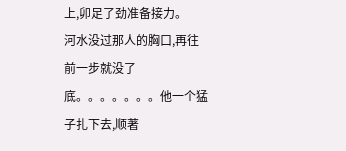上,卯足了劲准备接力。
河水没过那人的胸口,再往前一步就没了底。。。。。。。他一个猛子扎下去,顺著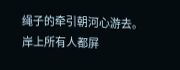绳子的牵引朝河心游去。
岸上所有人都屏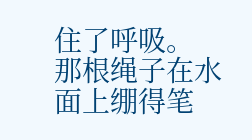住了呼吸。
那根绳子在水面上绷得笔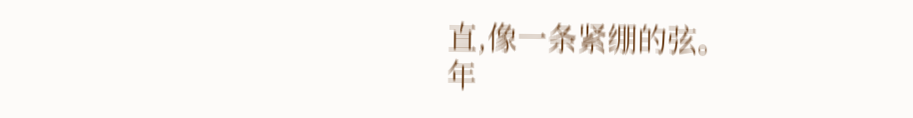直,像一条紧绷的弦。
年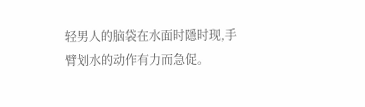轻男人的脑袋在水面时隱时现,手臂划水的动作有力而急促。